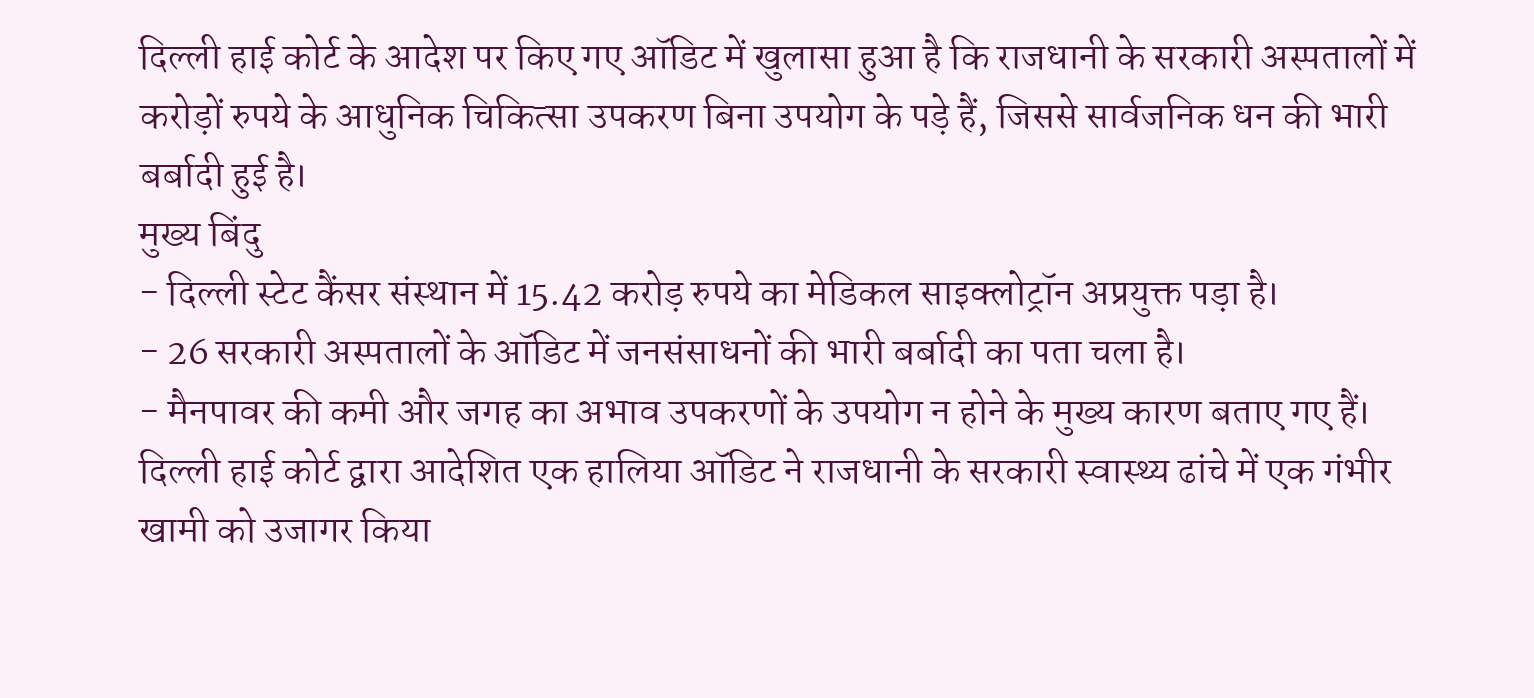दिल्ली हाई कोर्ट के आदेश पर किए गए ऑडिट में खुलासा हुआ है कि राजधानी के सरकारी अस्पतालों में करोड़ों रुपये के आधुनिक चिकित्सा उपकरण बिना उपयोग के पड़े हैं, जिससे सार्वजनिक धन की भारी बर्बादी हुई है।
मुख्य बिंदु
- दिल्ली स्टेट कैंसर संस्थान में 15.42 करोड़ रुपये का मेडिकल साइक्लोट्रॉन अप्रयुक्त पड़ा है।
- 26 सरकारी अस्पतालों के ऑडिट में जनसंसाधनों की भारी बर्बादी का पता चला है।
- मैनपावर की कमी और जगह का अभाव उपकरणों के उपयोग न होने के मुख्य कारण बताए गए हैं।
दिल्ली हाई कोर्ट द्वारा आदेशित एक हालिया ऑडिट ने राजधानी के सरकारी स्वास्थ्य ढांचे में एक गंभीर खामी को उजागर किया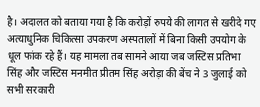है। अदालत को बताया गया है कि करोड़ों रुपये की लागत से खरीदे गए अत्याधुनिक चिकित्सा उपकरण अस्पतालों में बिना किसी उपयोग के धूल फांक रहे हैं। यह मामला तब सामने आया जब जस्टिस प्रतिभा सिंह और जस्टिस मनमीत प्रीतम सिंह अरोड़ा की बेंच ने 3 जुलाई को सभी सरकारी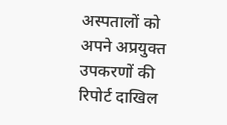अस्पतालों को अपने अप्रयुक्त उपकरणों की रिपोर्ट दाखिल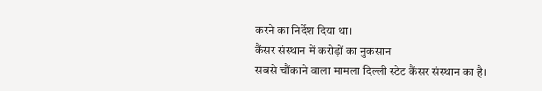करने का निर्देश दिया था।
कैंसर संस्थान में करोड़ों का नुकसान
सबसे चौंकाने वाला मामला दिल्ली स्टेट कैंसर संस्थान का है।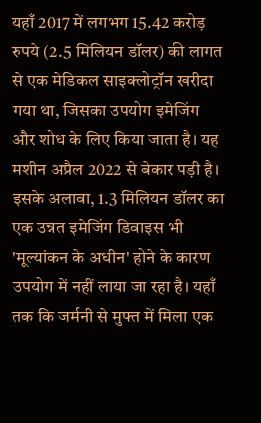यहाँ 2017 में लगभग 15.42 करोड़ रुपये (2.5 मिलियन डॉलर) की लागत से एक मेडिकल साइक्लोट्रॉन खरीदा गया था, जिसका उपयोग इमेजिंग और शोध के लिए किया जाता है। यह मशीन अप्रैल 2022 से बेकार पड़ी है। इसके अलावा, 1.3 मिलियन डॉलर का एक उन्नत इमेजिंग डिवाइस भी 'मूल्यांकन के अधीन' होने के कारण उपयोग में नहीं लाया जा रहा है। यहाँ तक कि जर्मनी से मुफ्त में मिला एक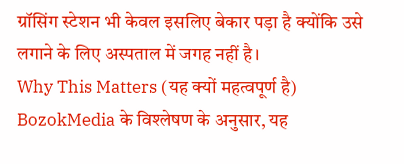ग्रॉसिंग स्टेशन भी केवल इसलिए बेकार पड़ा है क्योंकि उसे लगाने के लिए अस्पताल में जगह नहीं है।
Why This Matters (यह क्यों महत्वपूर्ण है)
BozokMedia के विश्लेषण के अनुसार, यह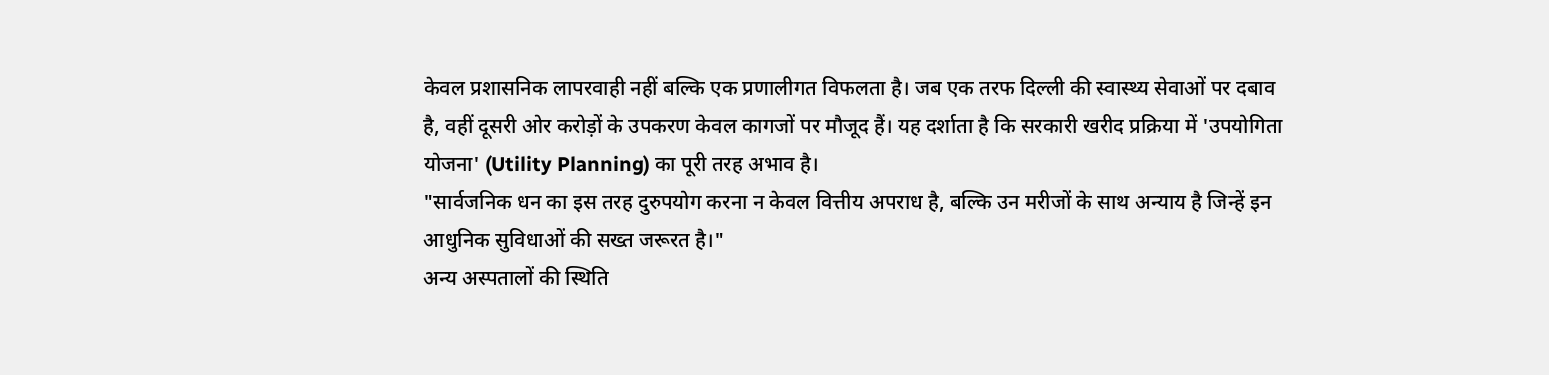केवल प्रशासनिक लापरवाही नहीं बल्कि एक प्रणालीगत विफलता है। जब एक तरफ दिल्ली की स्वास्थ्य सेवाओं पर दबाव है, वहीं दूसरी ओर करोड़ों के उपकरण केवल कागजों पर मौजूद हैं। यह दर्शाता है कि सरकारी खरीद प्रक्रिया में 'उपयोगिता योजना' (Utility Planning) का पूरी तरह अभाव है।
"सार्वजनिक धन का इस तरह दुरुपयोग करना न केवल वित्तीय अपराध है, बल्कि उन मरीजों के साथ अन्याय है जिन्हें इन आधुनिक सुविधाओं की सख्त जरूरत है।"
अन्य अस्पतालों की स्थिति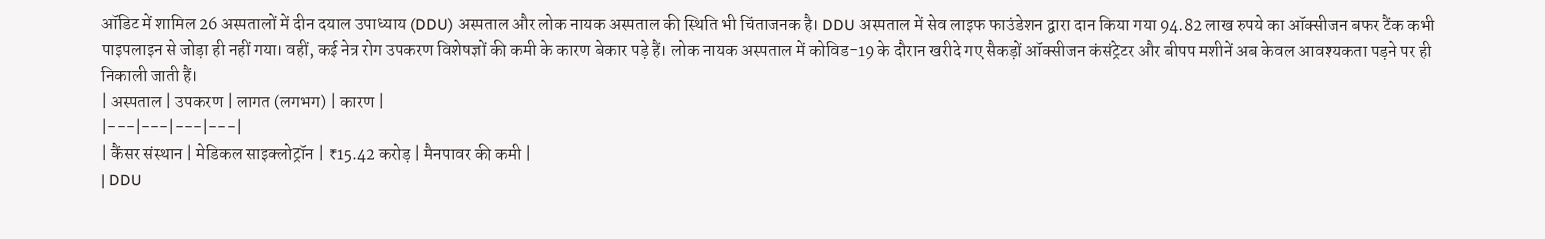ऑडिट में शामिल 26 अस्पतालों में दीन दयाल उपाध्याय (DDU) अस्पताल और लोक नायक अस्पताल की स्थिति भी चिंताजनक है। DDU अस्पताल में सेव लाइफ फाउंडेशन द्वारा दान किया गया 94.82 लाख रुपये का ऑक्सीजन बफर टैंक कभी पाइपलाइन से जोड़ा ही नहीं गया। वहीं, कई नेत्र रोग उपकरण विशेषज्ञों की कमी के कारण बेकार पड़े हैं। लोक नायक अस्पताल में कोविड-19 के दौरान खरीदे गए सैकड़ों ऑक्सीजन कंसंट्रेटर और बीपप मशीनें अब केवल आवश्यकता पड़ने पर ही निकाली जाती हैं।
| अस्पताल | उपकरण | लागत (लगभग) | कारण |
|---|---|---|---|
| कैंसर संस्थान | मेडिकल साइक्लोट्रॉन | ₹15.42 करोड़ | मैनपावर की कमी |
| DDU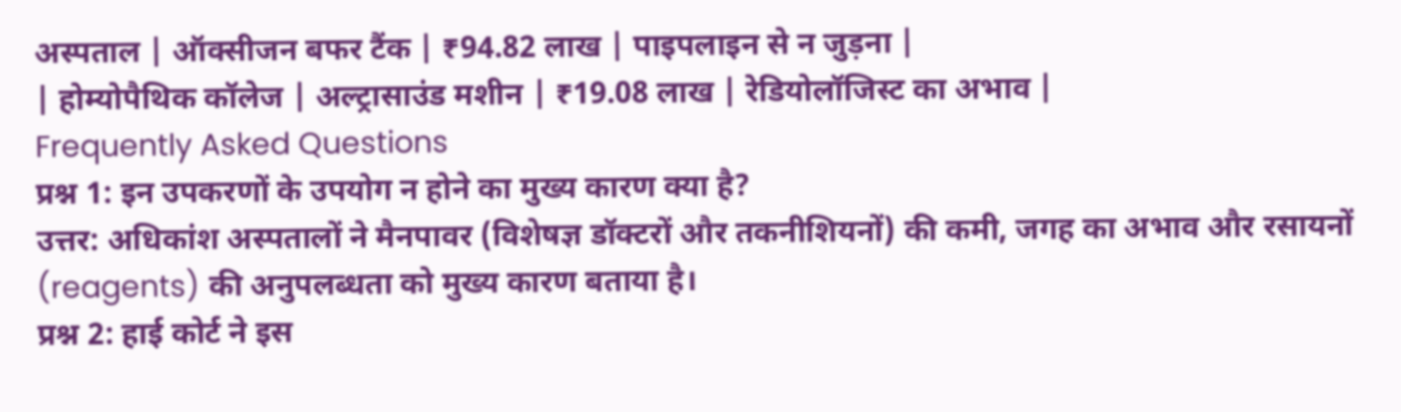अस्पताल | ऑक्सीजन बफर टैंक | ₹94.82 लाख | पाइपलाइन से न जुड़ना |
| होम्योपैथिक कॉलेज | अल्ट्रासाउंड मशीन | ₹19.08 लाख | रेडियोलॉजिस्ट का अभाव |
Frequently Asked Questions
प्रश्न 1: इन उपकरणों के उपयोग न होने का मुख्य कारण क्या है?
उत्तर: अधिकांश अस्पतालों ने मैनपावर (विशेषज्ञ डॉक्टरों और तकनीशियनों) की कमी, जगह का अभाव और रसायनों (reagents) की अनुपलब्धता को मुख्य कारण बताया है।
प्रश्न 2: हाई कोर्ट ने इस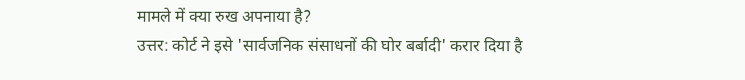मामले में क्या रुख अपनाया है?
उत्तर: कोर्ट ने इसे 'सार्वजनिक संसाधनों की घोर बर्बादी' करार दिया है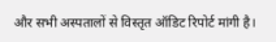और सभी अस्पतालों से विस्तृत ऑडिट रिपोर्ट मांगी है।